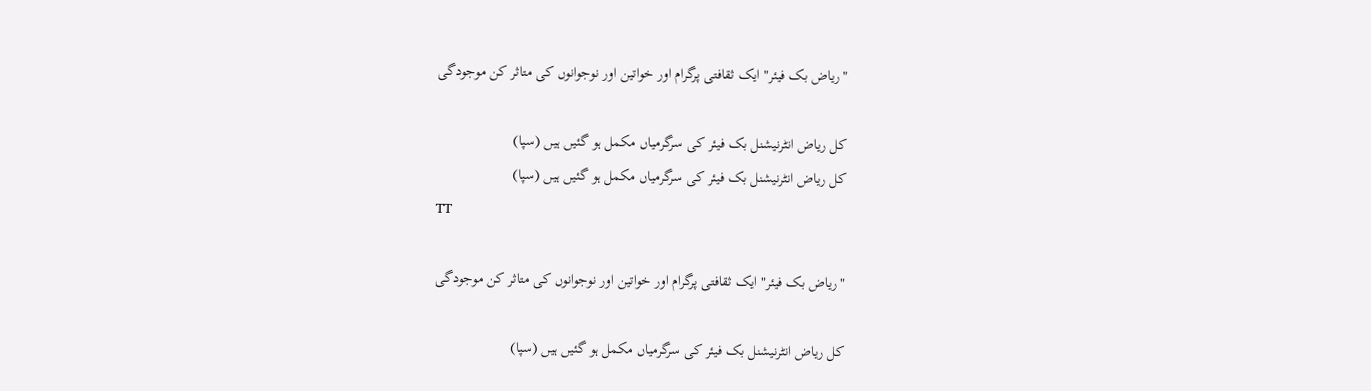"ریاض بک فیئر" ایک ثقافتی پرگرام اور خواتین اور نوجوانوں کی متاثر کن موجودگی

کل ریاض انٹرنیشنل بک فیئر کی سرگرمیاں مکمل ہو گئیں ہیں (سپا)
کل ریاض انٹرنیشنل بک فیئر کی سرگرمیاں مکمل ہو گئیں ہیں (سپا)
TT

"ریاض بک فیئر" ایک ثقافتی پرگرام اور خواتین اور نوجوانوں کی متاثر کن موجودگی

کل ریاض انٹرنیشنل بک فیئر کی سرگرمیاں مکمل ہو گئیں ہیں (سپا)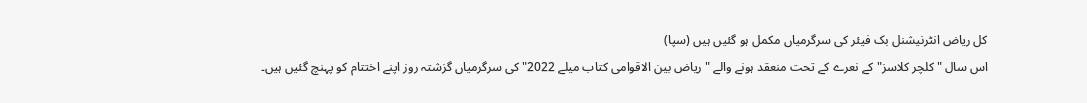کل ریاض انٹرنیشنل بک فیئر کی سرگرمیاں مکمل ہو گئیں ہیں (سپا)
اس سال "کلچر کلاسز" کے نعرے کے تحت منعقد ہونے والے "ریاض بین الاقوامی کتاب میلے 2022" کی سرگرمیاں گزشتہ روز اپنے اختتام کو پہنچ گئیں ہیں۔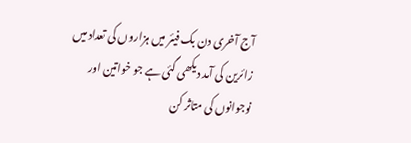آج آخری دن بک فیئر میں ہزاروں کی تعداد میں زائرین کی آمد دیکھی گئی ہے جو خواتین اور نوجوانوں کی متاثر کن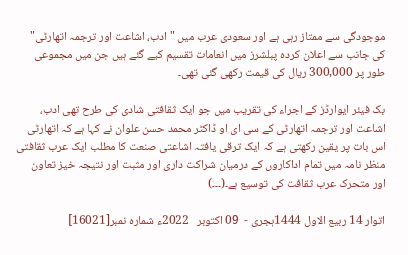موجودگی سے ممتاز رہی ہے اور سعودی عرب میں "ادب، اشاعت اور ترجمہ اتھارٹی" کی جانب سے اعلان کردہ پبلشرز میں انعامات تقسیم کیے گئے ہیں جن میں مجموعی طور پر 300,000 ریال کی قیمت رکھی گئی تھی۔

بک فیئر ایوارڈز کے اجراء کی تقریب میں جو ایک ثقافتی شادی کی طرح تھی ادب، اشاعت اور ترجمہ اتھارٹی کے سی ای او ڈاکٹر محمد حسن علوان نے کہا ہے کہ اتھارٹی اس بات پر یقین رکھتی ہے کہ ایک ترقی یافتہ اشاعتی صنعت کا مطلب ایک عرب ثقافتی منظر نامہ میں تمام اداکاروں کے درمیان شراکت داری اور مثبت اور نتیجہ خیز تعاون اور متحرک عرب ثقافت کی توسیع ہے۔(۔۔۔)

اتوار 14 ربیع الاول 1444ہجری -  09 اکتوبر   2022ء شمارہ نمبر[16021]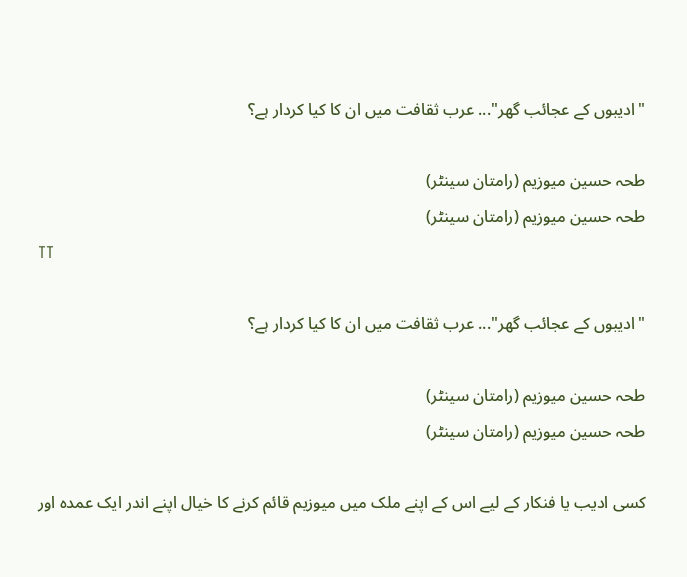"ادیبوں کے عجائب گھر"... عرب ثقافت میں ان کا کیا کردار ہے؟

طحہ حسین میوزیم (رامتان سینٹر)
طحہ حسین میوزیم (رامتان سینٹر)
TT

"ادیبوں کے عجائب گھر"... عرب ثقافت میں ان کا کیا کردار ہے؟

طحہ حسین میوزیم (رامتان سینٹر)
طحہ حسین میوزیم (رامتان سینٹر)

کسی ادیب یا فنکار کے لیے اس کے اپنے ملک میں میوزیم قائم کرنے کا خیال اپنے اندر ایک عمدہ اور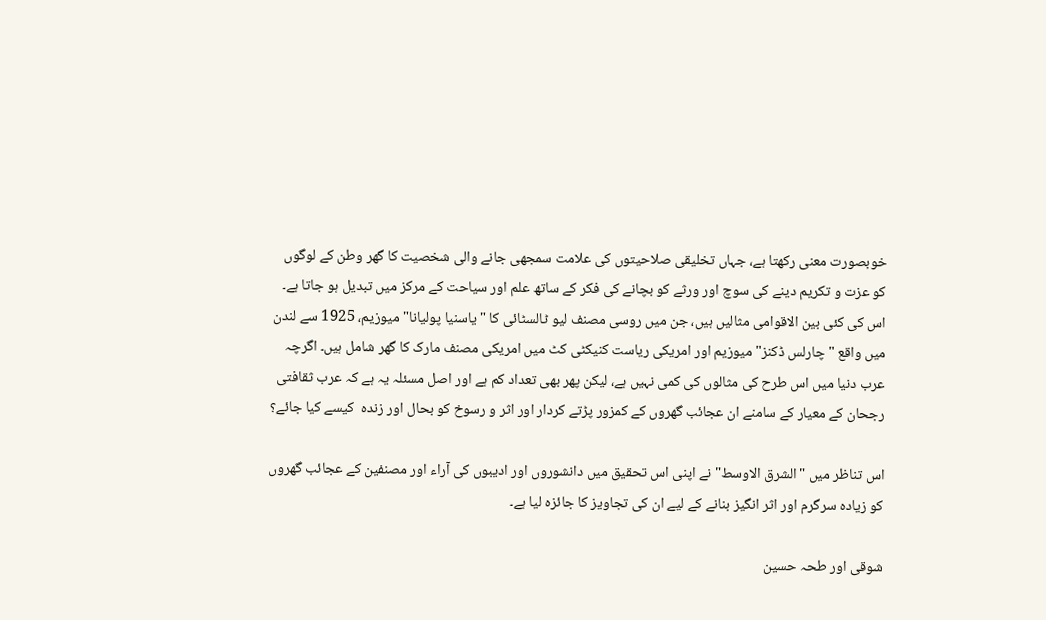خوبصورت معنی رکھتا ہے، جہاں تخلیقی صلاحیتوں کی علامت سمجھی جانے والی شخصیت کا گھر وطن کے لوگوں کو عزت و تکریم دینے کی سوچ اور ورثے کو بچانے کی فکر کے ساتھ علم اور سیاحت کے مرکز میں تبدیل ہو جاتا ہے۔ اس کی کئی بین الاقوامی مثالیں ہیں، جن میں روسی مصنف لیو ٹالسٹائی کا "یاسنیا پولیانا" میوزیم، 1925 سے لندن میں واقع "چارلس ڈکنز" میوزیم اور امریکی ریاست کنیکٹی کٹ میں امریکی مصنف مارک کا گھر شامل ہیں۔ اگرچہ عرب دنیا میں اس طرح کی مثالوں کی کمی نہیں ہے، لیکن پھر بھی تعداد کم ہے اور اصل مسئلہ یہ ہے کہ عرب ثقافتی رجحان کے معیار کے سامنے ان عجائب گھروں کے کمزور پڑتے کردار اور اثر و رسوخ کو بحال اور زندہ  کیسے کیا جائے؟

اس تناظر میں "الشرق الاوسط" نے اپنی اس تحقیق میں دانشوروں اور ادیبوں کی آراء اور مصنفین کے عجائب گھروں کو زیادہ سرگرم اور اثر انگیز بنانے کے لیے ان کی تجاویز کا جائزہ لیا ہے۔

شوقی اور طحہ حسین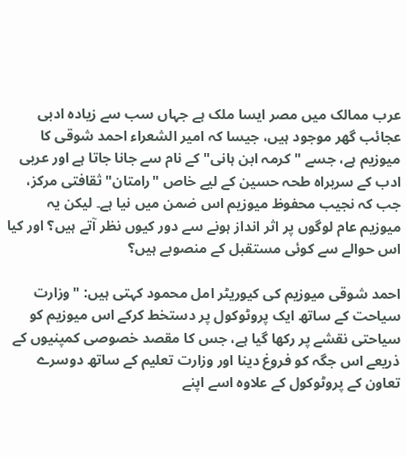عرب ممالک میں مصر ایسا ملک ہے جہاں سب سے زیادہ ادبی عجائب گھر موجود ہیں، جیسا کہ امیر الشعراء احمد شوقی کا میوزیم ہے، جسے "کرمہ ابن ہانی" کے نام سے جانا جاتا ہے اور عربی ادب کے سربراہ طحہ حسین کے لیے خاص "رامتان" ثقافتی مرکز، جب کہ نجیب محفوظ میوزیم اس ضمن میں نیا ہے۔ لیکن یہ میوزیم عام لوگوں پر اثر انداز ہونے سے دور کیوں نظر آتے ہیں؟ اور کیا اس حوالے سے کوئی مستقبل کے منصوبے ہیں؟

احمد شوقی میوزیم کی کیوریٹر امل محمود کہتی ہیں: "وزارت سیاحت کے ساتھ ایک پروٹوکول پر دستخط کرکے اس میوزیم کو سیاحتی نقشے پر رکھا گیا ہے، جس کا مقصد خصوصی کمپنیوں کے ذریعے اس جگہ کو فروغ دینا اور وزارت تعلیم کے ساتھ دوسرے تعاون کے پروٹوکول کے علاوہ اسے اپنے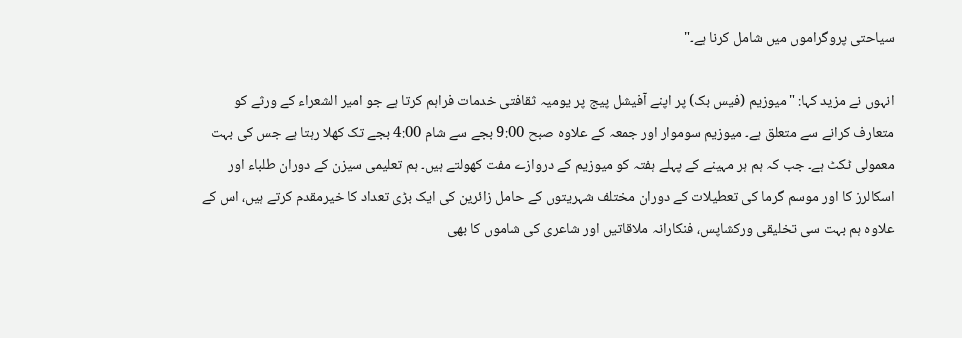سیاحتی پروگراموں میں شامل کرنا ہے۔"

انہوں نے مزید کہا: "میوزیم (فیس بک) پر اپنے آفیشل پیج پر یومیہ ثقافتی خدمات فراہم کرتا ہے جو امیر الشعراء کے ورثے کو متعارف کرانے سے متعلق ہے۔ میوزیم سوموار اور جمعہ کے علاوہ صبح 9:00 بجے سے شام 4:00 بجے تک کھلا رہتا ہے جس کی بہت معمولی ٹکٹ ہے۔ جب کہ ہم ہر مہینے کے پہلے ہفتہ کو میوزیم کے دروازے مفت کھولتے ہیں۔ ہم تعلیمی سیزن کے دوران طلباء اور اسکالرز کا اور موسم گرما کی تعطیلات کے دوران مختلف شہریتوں کے حامل زائرین کی ایک بڑی تعداد کا خیرمقدم کرتے ہیں، اس کے علاوہ ہم بہت سی تخلیقی ورکشاپس، فنکارانہ ملاقاتیں اور شاعری کی شاموں کا بھی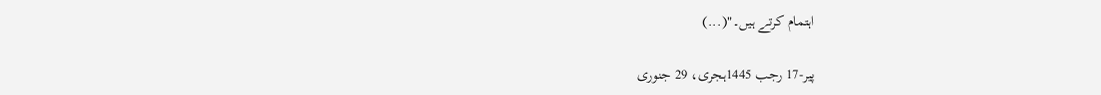اہتمام کرتے ہیں۔"(...)

پیر-17 رجب 1445ہجری، 29 جنوری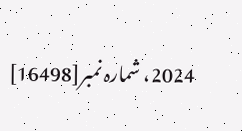2024، شمارہ نمبر[16498]